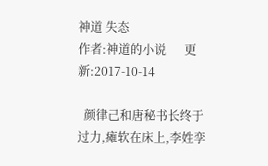神道 失态
作者:神道的小说      更新:2017-10-14

  颜律己和唐秘书长终于过力,瘫软在床上,李姓孪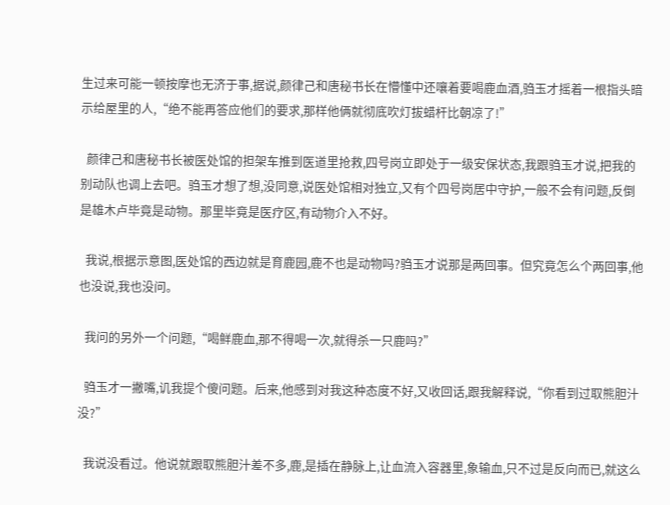生过来可能一顿按摩也无济于事,据说,颜律己和唐秘书长在懵懂中还嚷着要喝鹿血酒,驺玉才摇着一根指头暗示给屋里的人,“绝不能再答应他们的要求,那样他俩就彻底吹灯拔蜡杆比朝凉了!”

  颜律己和唐秘书长被医处馆的担架车推到医道里抢救,四号岗立即处于一级安保状态,我跟驺玉才说,把我的别动队也调上去吧。驺玉才想了想,没同意,说医处馆相对独立,又有个四号岗居中守护,一般不会有问题,反倒是雄木卢毕竟是动物。那里毕竟是医疗区,有动物介入不好。

  我说,根据示意图,医处馆的西边就是育鹿园,鹿不也是动物吗?驺玉才说那是两回事。但究竟怎么个两回事,他也没说,我也没问。

  我问的另外一个问题,“喝鲜鹿血,那不得喝一次,就得杀一只鹿吗?”

  驺玉才一撇嘴,讥我提个傻问题。后来,他感到对我这种态度不好,又收回话,跟我解释说,“你看到过取熊胆汁没?”

  我说没看过。他说就跟取熊胆汁差不多,鹿,是插在静脉上,让血流入容器里,象输血,只不过是反向而已,就这么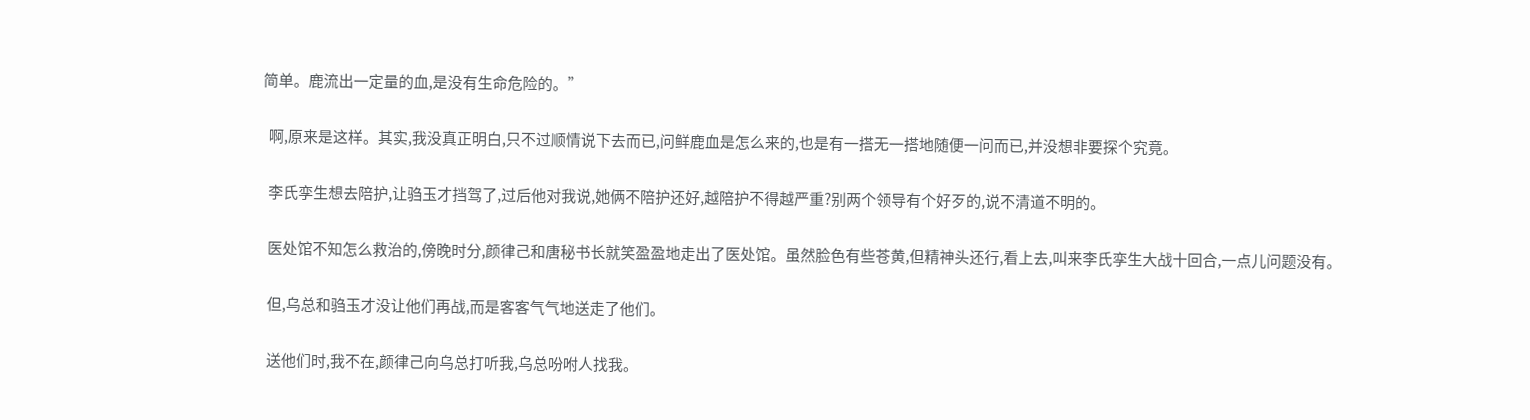简单。鹿流出一定量的血,是没有生命危险的。”

  啊,原来是这样。其实,我没真正明白,只不过顺情说下去而已,问鲜鹿血是怎么来的,也是有一搭无一搭地随便一问而已,并没想非要探个究竟。

  李氏孪生想去陪护,让驺玉才挡驾了,过后他对我说,她俩不陪护还好,越陪护不得越严重?别两个领导有个好歹的,说不清道不明的。

  医处馆不知怎么救治的,傍晚时分,颜律己和唐秘书长就笑盈盈地走出了医处馆。虽然脸色有些苍黄,但精神头还行,看上去,叫来李氏孪生大战十回合,一点儿问题没有。

  但,乌总和驺玉才没让他们再战,而是客客气气地送走了他们。

  送他们时,我不在,颜律己向乌总打听我,乌总吩咐人找我。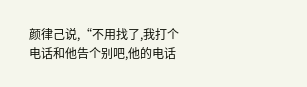颜律己说,“不用找了,我打个电话和他告个别吧,他的电话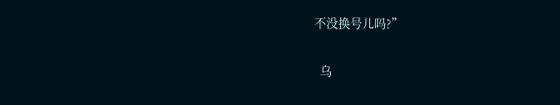不没换号儿吗?”

  乌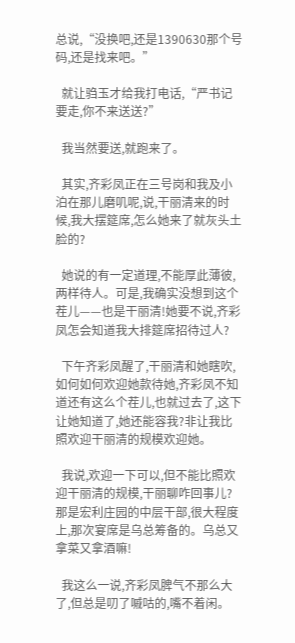总说,“没换吧,还是1390630那个号码,还是找来吧。”

  就让驺玉才给我打电话,“严书记要走,你不来送送?”

  我当然要送,就跑来了。

  其实,齐彩凤正在三号岗和我及小泊在那儿磨叽呢,说,干丽清来的时候,我大摆筵席,怎么她来了就灰头土脸的?

  她说的有一定道理,不能厚此薄彼,两样待人。可是,我确实没想到这个茬儿——也是干丽清!她要不说,齐彩凤怎会知道我大排筵席招待过人?

  下午齐彩凤醒了,干丽清和她瞎吹,如何如何欢迎她款待她,齐彩凤不知道还有这么个茬儿,也就过去了,这下让她知道了,她还能容我?非让我比照欢迎干丽清的规模欢迎她。

  我说,欢迎一下可以,但不能比照欢迎干丽清的规模,干丽聊咋回事儿?那是宏利庄园的中层干部,很大程度上,那次宴席是乌总筹备的。乌总又拿菜又拿酒嘛!

  我这么一说,齐彩凤脾气不那么大了,但总是叨了嘁咕的,嘴不着闲。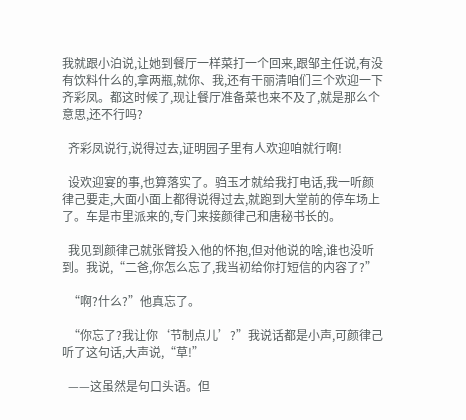我就跟小泊说,让她到餐厅一样菜打一个回来,跟邹主任说,有没有饮料什么的,拿两瓶,就你、我,还有干丽清咱们三个欢迎一下齐彩凤。都这时候了,现让餐厅准备菜也来不及了,就是那么个意思,还不行吗?

  齐彩凤说行,说得过去,证明园子里有人欢迎咱就行啊!

  设欢迎宴的事,也算落实了。驺玉才就给我打电话,我一听颜律己要走,大面小面上都得说得过去,就跑到大堂前的停车场上了。车是市里派来的,专门来接颜律己和唐秘书长的。

  我见到颜律己就张臂投入他的怀抱,但对他说的啥,谁也没听到。我说,“二爸,你怎么忘了,我当初给你打短信的内容了?”

  “啊?什么?”他真忘了。

  “你忘了?我让你‘节制点儿’?”我说话都是小声,可颜律己听了这句话,大声说,“草!”

  ——这虽然是句口头语。但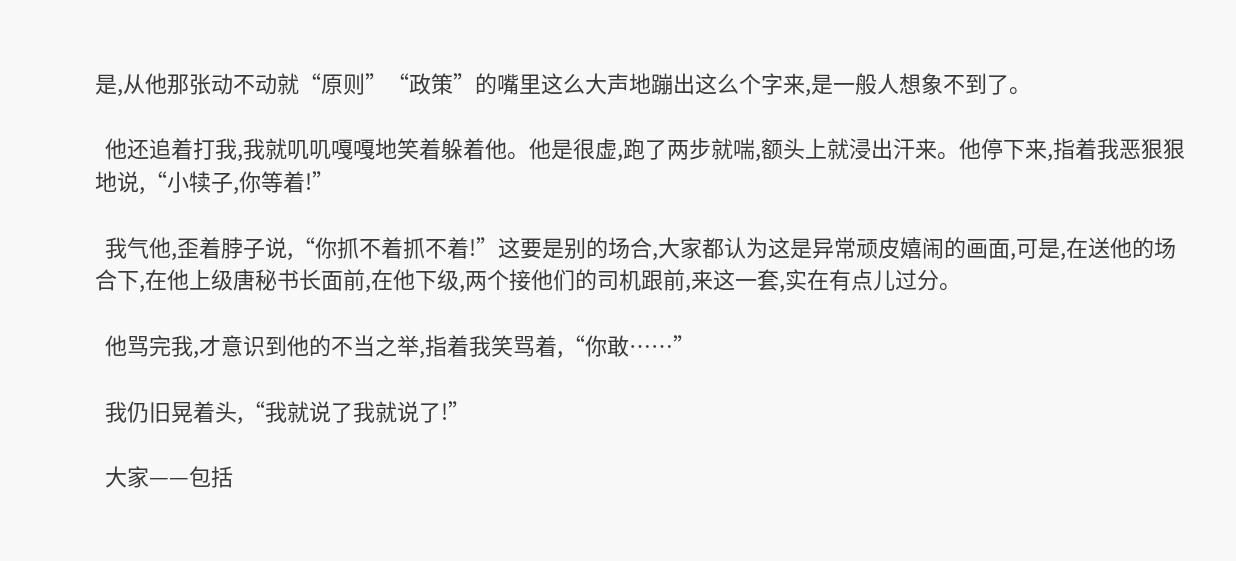是,从他那张动不动就“原则”“政策”的嘴里这么大声地蹦出这么个字来,是一般人想象不到了。

  他还追着打我,我就叽叽嘎嘎地笑着躲着他。他是很虚,跑了两步就喘,额头上就浸出汗来。他停下来,指着我恶狠狠地说,“小犊子,你等着!”

  我气他,歪着脖子说,“你抓不着抓不着!”这要是别的场合,大家都认为这是异常顽皮嬉闹的画面,可是,在送他的场合下,在他上级唐秘书长面前,在他下级,两个接他们的司机跟前,来这一套,实在有点儿过分。

  他骂完我,才意识到他的不当之举,指着我笑骂着,“你敢……”

  我仍旧晃着头,“我就说了我就说了!”

  大家——包括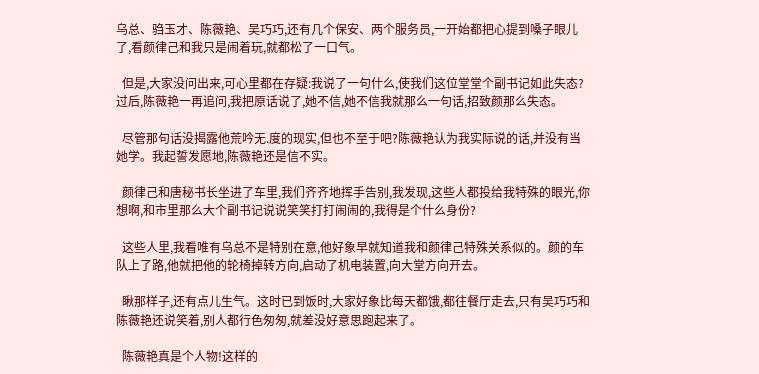乌总、驺玉才、陈薇艳、吴巧巧,还有几个保安、两个服务员,一开始都把心提到嗓子眼儿了,看颜律己和我只是闹着玩,就都松了一口气。

  但是,大家没问出来,可心里都在存疑:我说了一句什么,使我们这位堂堂个副书记如此失态?过后,陈薇艳一再追问,我把原话说了,她不信,她不信我就那么一句话,招致颜那么失态。

  尽管那句话没揭露他荒吟无.度的现实,但也不至于吧?陈薇艳认为我实际说的话,并没有当她学。我起誓发愿地,陈薇艳还是信不实。

  颜律己和唐秘书长坐进了车里,我们齐齐地挥手告别,我发现,这些人都投给我特殊的眼光,你想啊,和市里那么大个副书记说说笑笑打打闹闹的,我得是个什么身份?

  这些人里,我看唯有乌总不是特别在意,他好象早就知道我和颜律己特殊关系似的。颜的车队上了路,他就把他的轮椅掉转方向,启动了机电装置,向大堂方向开去。

  瞅那样子,还有点儿生气。这时已到饭时,大家好象比每天都饿,都往餐厅走去,只有吴巧巧和陈薇艳还说笑着,别人都行色匆匆,就差没好意思跑起来了。

  陈薇艳真是个人物!这样的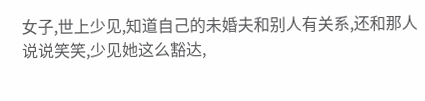女子,世上少见,知道自己的未婚夫和别人有关系,还和那人说说笑笑,少见她这么豁达,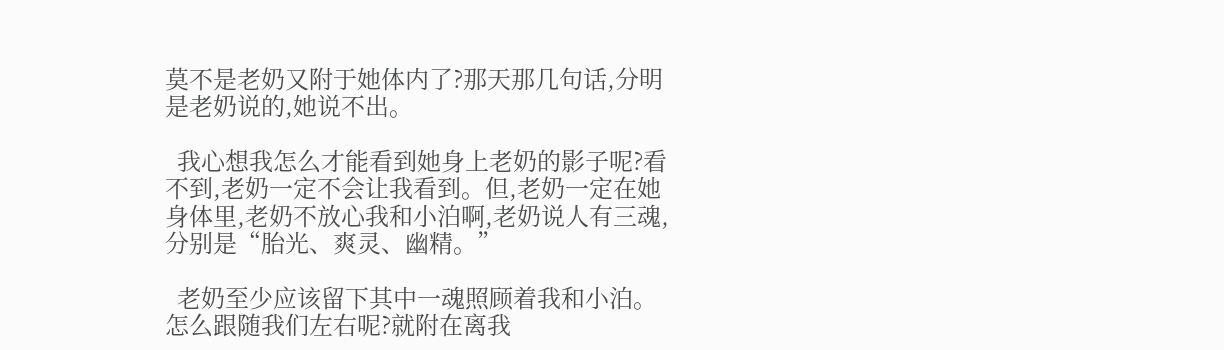莫不是老奶又附于她体内了?那天那几句话,分明是老奶说的,她说不出。

  我心想我怎么才能看到她身上老奶的影子呢?看不到,老奶一定不会让我看到。但,老奶一定在她身体里,老奶不放心我和小泊啊,老奶说人有三魂,分别是“胎光、爽灵、幽精。”

  老奶至少应该留下其中一魂照顾着我和小泊。怎么跟随我们左右呢?就附在离我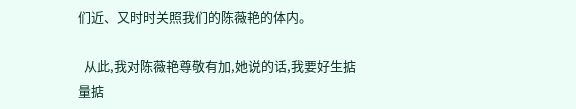们近、又时时关照我们的陈薇艳的体内。

  从此,我对陈薇艳尊敬有加,她说的话,我要好生掂量掂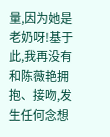量,因为她是老奶呀!基于此,我再没有和陈薇艳拥抱、接吻,发生任何念想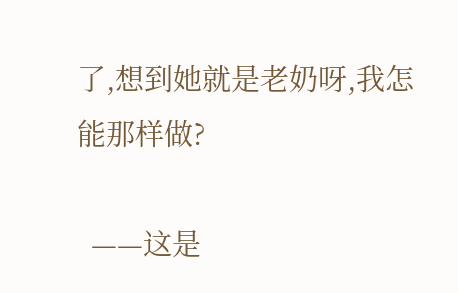了,想到她就是老奶呀,我怎能那样做?

  ——这是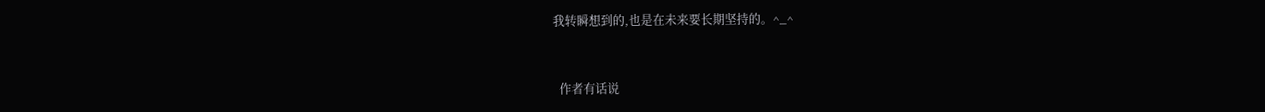我转瞬想到的,也是在未来要长期坚持的。^_^



  作者有话说